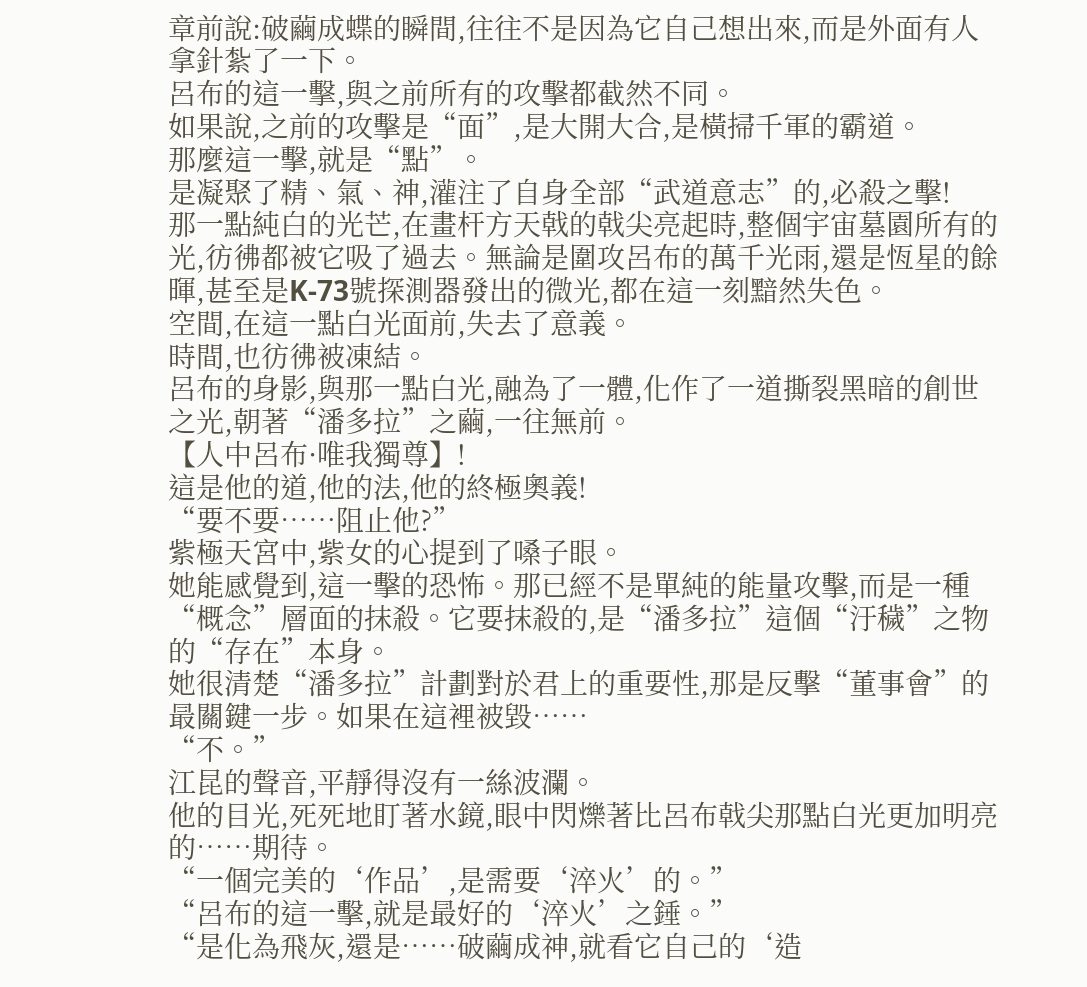章前說:破繭成蝶的瞬間,往往不是因為它自己想出來,而是外面有人拿針紮了一下。
呂布的這一擊,與之前所有的攻擊都截然不同。
如果說,之前的攻擊是“面”,是大開大合,是橫掃千軍的霸道。
那麼這一擊,就是“點”。
是凝聚了精、氣、神,灌注了自身全部“武道意志”的,必殺之擊!
那一點純白的光芒,在畫杆方天戟的戟尖亮起時,整個宇宙墓園所有的光,彷彿都被它吸了過去。無論是圍攻呂布的萬千光雨,還是恆星的餘暉,甚至是K-73號探測器發出的微光,都在這一刻黯然失色。
空間,在這一點白光面前,失去了意義。
時間,也彷彿被凍結。
呂布的身影,與那一點白光,融為了一體,化作了一道撕裂黑暗的創世之光,朝著“潘多拉”之繭,一往無前。
【人中呂布·唯我獨尊】!
這是他的道,他的法,他的終極奧義!
“要不要……阻止他?”
紫極天宮中,紫女的心提到了嗓子眼。
她能感覺到,這一擊的恐怖。那已經不是單純的能量攻擊,而是一種“概念”層面的抹殺。它要抹殺的,是“潘多拉”這個“汙穢”之物的“存在”本身。
她很清楚“潘多拉”計劃對於君上的重要性,那是反擊“董事會”的最關鍵一步。如果在這裡被毀……
“不。”
江昆的聲音,平靜得沒有一絲波瀾。
他的目光,死死地盯著水鏡,眼中閃爍著比呂布戟尖那點白光更加明亮的……期待。
“一個完美的‘作品’,是需要‘淬火’的。”
“呂布的這一擊,就是最好的‘淬火’之錘。”
“是化為飛灰,還是……破繭成神,就看它自己的‘造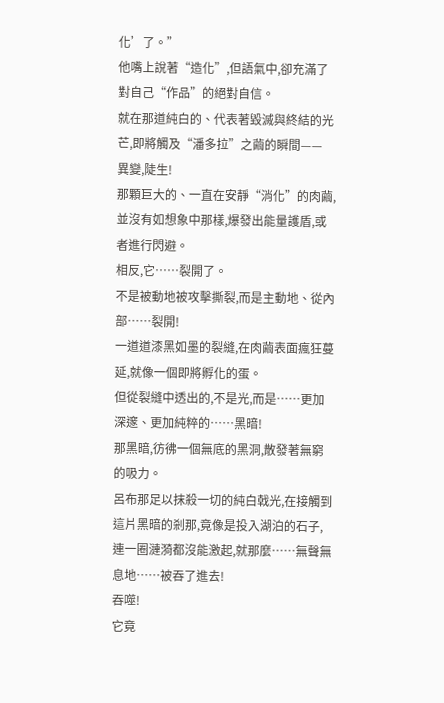化’了。”
他嘴上說著“造化”,但語氣中,卻充滿了對自己“作品”的絕對自信。
就在那道純白的、代表著毀滅與終結的光芒,即將觸及“潘多拉”之繭的瞬間——
異變,陡生!
那顆巨大的、一直在安靜“消化”的肉繭,並沒有如想象中那樣,爆發出能量護盾,或者進行閃避。
相反,它……裂開了。
不是被動地被攻擊撕裂,而是主動地、從內部……裂開!
一道道漆黑如墨的裂縫,在肉繭表面瘋狂蔓延,就像一個即將孵化的蛋。
但從裂縫中透出的,不是光,而是……更加深邃、更加純粹的……黑暗!
那黑暗,彷彿一個無底的黑洞,散發著無窮的吸力。
呂布那足以抹殺一切的純白戟光,在接觸到這片黑暗的剎那,竟像是投入湖泊的石子,連一圈漣漪都沒能激起,就那麼……無聲無息地……被吞了進去!
吞噬!
它竟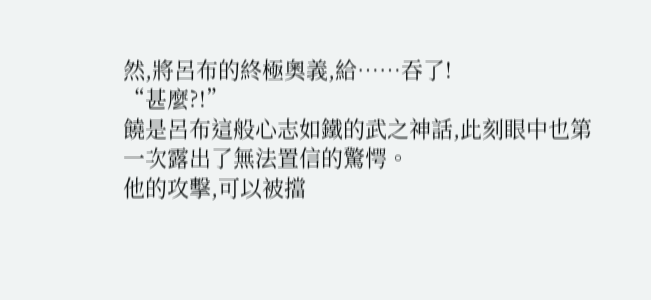然,將呂布的終極奧義,給……吞了!
“甚麼?!”
饒是呂布這般心志如鐵的武之神話,此刻眼中也第一次露出了無法置信的驚愕。
他的攻擊,可以被擋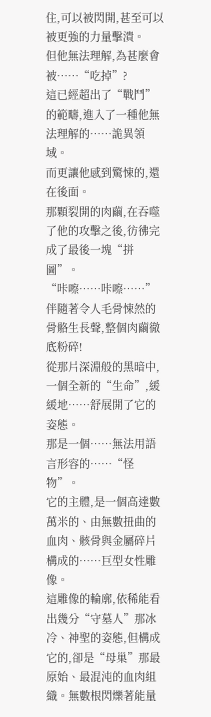住,可以被閃開,甚至可以被更強的力量擊潰。
但他無法理解,為甚麼會被……“吃掉”?
這已經超出了“戰鬥”的範疇,進入了一種他無法理解的……詭異領域。
而更讓他感到驚悚的,還在後面。
那顆裂開的肉繭,在吞噬了他的攻擊之後,彷彿完成了最後一塊“拼圖”。
“咔嚓……咔嚓……”
伴隨著令人毛骨悚然的骨骼生長聲,整個肉繭徹底粉碎!
從那片深淵般的黑暗中,一個全新的“生命”,緩緩地……舒展開了它的姿態。
那是一個……無法用語言形容的……“怪物”。
它的主體,是一個高達數萬米的、由無數扭曲的血肉、骸骨與金屬碎片構成的……巨型女性雕像。
這雕像的輪廓,依稀能看出幾分“守墓人”那冰冷、神聖的姿態,但構成它的,卻是“母巢”那最原始、最混沌的血肉組織。無數根閃爍著能量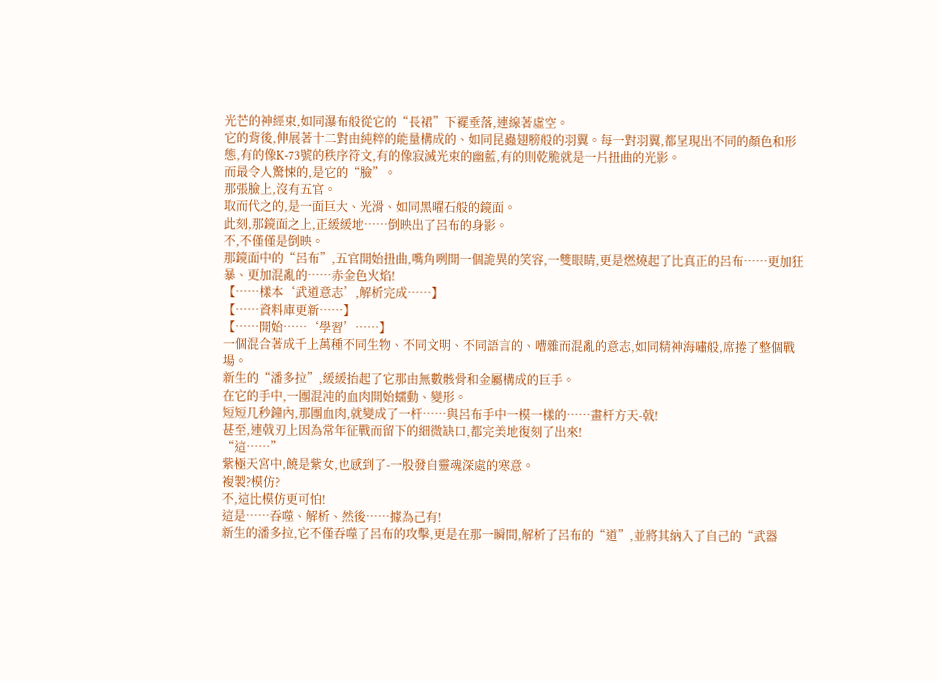光芒的神經束,如同瀑布般從它的“長裙”下襬垂落,連線著虛空。
它的背後,伸展著十二對由純粹的能量構成的、如同昆蟲翅膀般的羽翼。每一對羽翼,都呈現出不同的顏色和形態,有的像K-73號的秩序符文,有的像寂滅光束的幽藍,有的則乾脆就是一片扭曲的光影。
而最令人驚悚的,是它的“臉”。
那張臉上,沒有五官。
取而代之的,是一面巨大、光滑、如同黑曜石般的鏡面。
此刻,那鏡面之上,正緩緩地……倒映出了呂布的身影。
不,不僅僅是倒映。
那鏡面中的“呂布”,五官開始扭曲,嘴角咧開一個詭異的笑容,一雙眼睛,更是燃燒起了比真正的呂布……更加狂暴、更加混亂的……赤金色火焰!
【……樣本‘武道意志’,解析完成……】
【……資料庫更新……】
【……開始……‘學習’……】
一個混合著成千上萬種不同生物、不同文明、不同語言的、嘈雜而混亂的意志,如同精神海嘯般,席捲了整個戰場。
新生的“潘多拉”,緩緩抬起了它那由無數骸骨和金屬構成的巨手。
在它的手中,一團混沌的血肉開始蠕動、變形。
短短几秒鐘內,那團血肉,就變成了一杆……與呂布手中一模一樣的……畫杆方天-戟!
甚至,連戟刃上因為常年征戰而留下的細微缺口,都完美地復刻了出來!
“這……”
紫極天宮中,饒是紫女,也感到了-一股發自靈魂深處的寒意。
複製?模仿?
不,這比模仿更可怕!
這是……吞噬、解析、然後……據為己有!
新生的潘多拉,它不僅吞噬了呂布的攻擊,更是在那一瞬間,解析了呂布的“道”,並將其納入了自己的“武器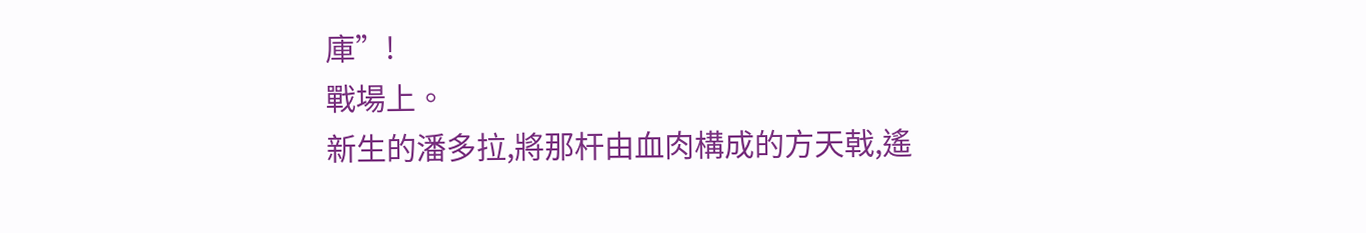庫”!
戰場上。
新生的潘多拉,將那杆由血肉構成的方天戟,遙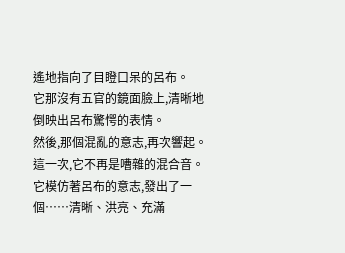遙地指向了目瞪口呆的呂布。
它那沒有五官的鏡面臉上,清晰地倒映出呂布驚愕的表情。
然後,那個混亂的意志,再次響起。
這一次,它不再是嘈雜的混合音。
它模仿著呂布的意志,發出了一個……清晰、洪亮、充滿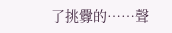了挑釁的……聲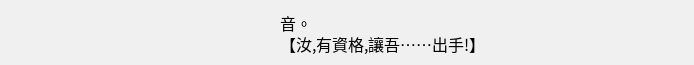音。
【汝,有資格,讓吾……出手!】